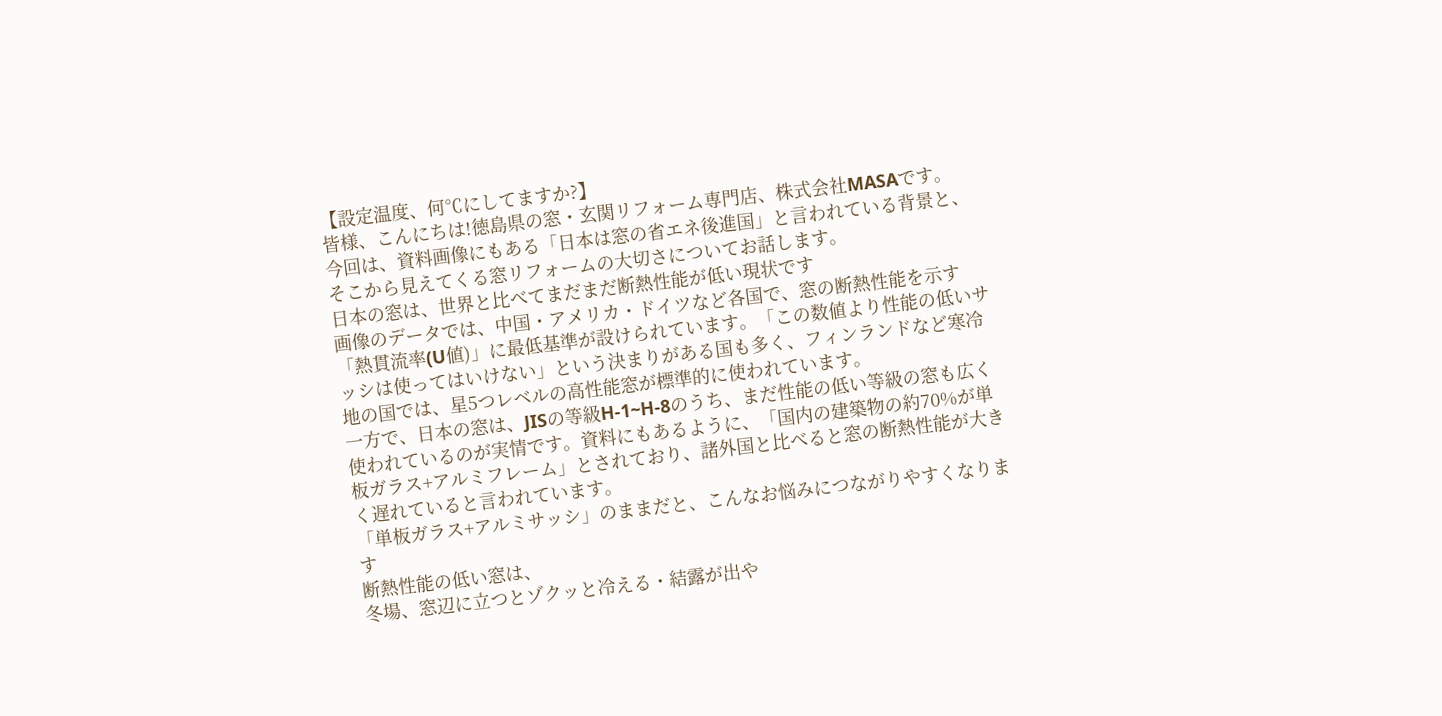【設定温度、何℃にしてますか?】
皆様、こんにちは!徳島県の窓・玄関リフォーム専門店、株式会社MASAです。
今回は、資料画像にもある「日本は窓の省エネ後進国」と言われている背景と、そこから見えてくる窓リフォームの大切さについてお話します。
日本の窓は、世界と比べてまだまだ断熱性能が低い現状です
画像のデータでは、中国・アメリカ・ドイツなど各国で、窓の断熱性能を示す「熱貫流率(U値)」に最低基準が設けられています。「この数値より性能の低いサッシは使ってはいけない」という決まりがある国も多く、フィンランドなど寒冷地の国では、星5つレベルの高性能窓が標準的に使われています。
一方で、日本の窓は、JISの等級H-1~H-8のうち、まだ性能の低い等級の窓も広く使われているのが実情です。資料にもあるように、「国内の建築物の約70%が単板ガラス+アルミフレーム」とされており、諸外国と比べると窓の断熱性能が大きく遅れていると言われています。
「単板ガラス+アルミサッシ」のままだと、こんなお悩みにつながりやすくなります
断熱性能の低い窓は、
冬場、窓辺に立つとゾクッと冷える・結露が出や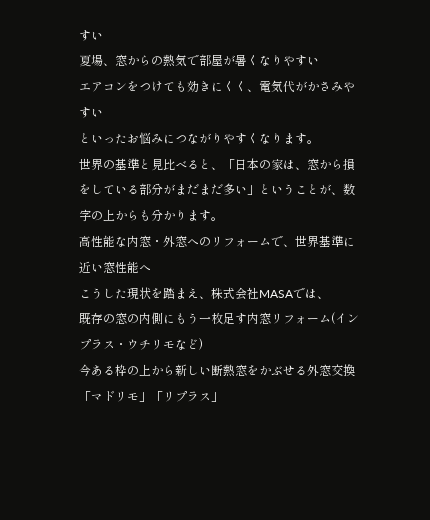すい
夏場、窓からの熱気で部屋が暑くなりやすい
エアコンをつけても効きにくく、電気代がかさみやすい
といったお悩みにつながりやすくなります。
世界の基準と見比べると、「日本の家は、窓から損をしている部分がまだまだ多い」ということが、数字の上からも分かります。
高性能な内窓・外窓へのリフォームで、世界基準に近い窓性能へ
こうした現状を踏まえ、株式会社MASAでは、
既存の窓の内側にもう一枚足す内窓リフォーム(インプラス・ウチリモなど)
今ある枠の上から新しい断熱窓をかぶせる外窓交換「マドリモ」「リプラス」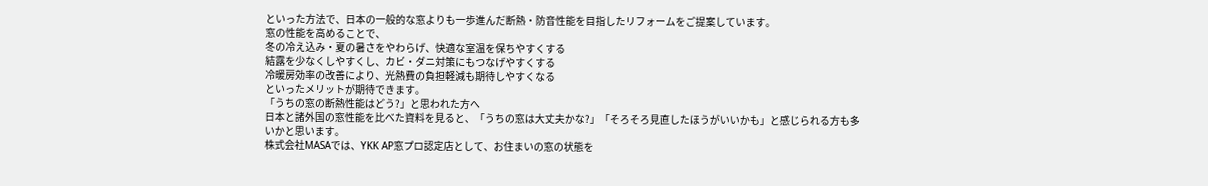といった方法で、日本の一般的な窓よりも一歩進んだ断熱・防音性能を目指したリフォームをご提案しています。
窓の性能を高めることで、
冬の冷え込み・夏の暑さをやわらげ、快適な室温を保ちやすくする
結露を少なくしやすくし、カビ・ダニ対策にもつなげやすくする
冷暖房効率の改善により、光熱費の負担軽減も期待しやすくなる
といったメリットが期待できます。
「うちの窓の断熱性能はどう?」と思われた方へ
日本と諸外国の窓性能を比べた資料を見ると、「うちの窓は大丈夫かな?」「そろそろ見直したほうがいいかも」と感じられる方も多いかと思います。
株式会社MASAでは、YKK AP窓プロ認定店として、お住まいの窓の状態を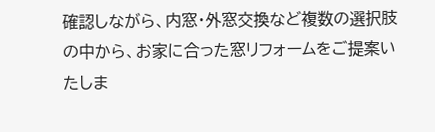確認しながら、内窓・外窓交換など複数の選択肢の中から、お家に合った窓リフォームをご提案いたしま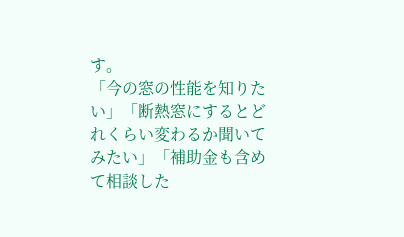す。
「今の窓の性能を知りたい」「断熱窓にするとどれくらい変わるか聞いてみたい」「補助金も含めて相談した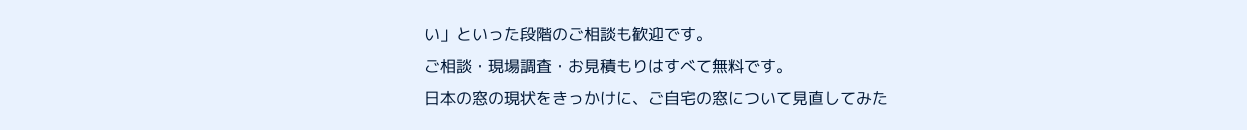い」といった段階のご相談も歓迎です。
ご相談・現場調査・お見積もりはすべて無料です。
日本の窓の現状をきっかけに、ご自宅の窓について見直してみた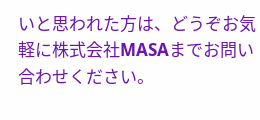いと思われた方は、どうぞお気軽に株式会社MASAまでお問い合わせください。